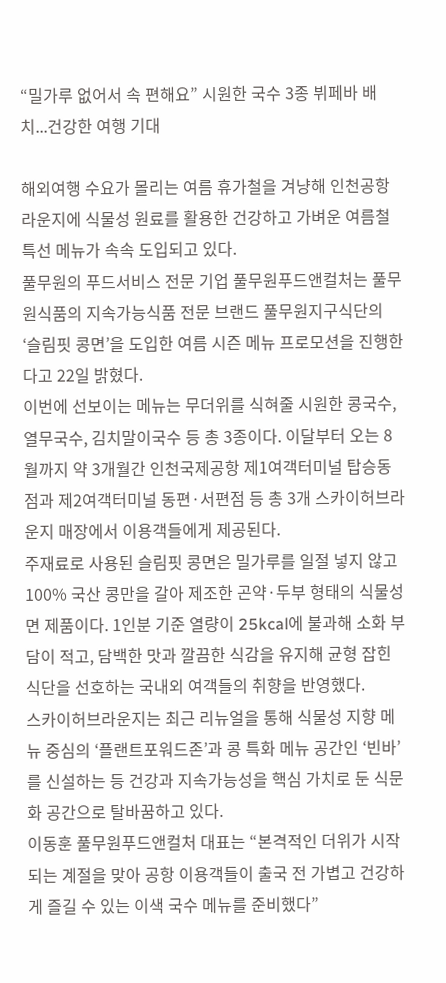“밀가루 없어서 속 편해요” 시원한 국수 3종 뷔페바 배치...건강한 여행 기대

해외여행 수요가 몰리는 여름 휴가철을 겨냥해 인천공항 라운지에 식물성 원료를 활용한 건강하고 가벼운 여름철 특선 메뉴가 속속 도입되고 있다.
풀무원의 푸드서비스 전문 기업 풀무원푸드앤컬처는 풀무원식품의 지속가능식품 전문 브랜드 풀무원지구식단의 ‘슬림핏 콩면’을 도입한 여름 시즌 메뉴 프로모션을 진행한다고 22일 밝혔다.
이번에 선보이는 메뉴는 무더위를 식혀줄 시원한 콩국수, 열무국수, 김치말이국수 등 총 3종이다. 이달부터 오는 8월까지 약 3개월간 인천국제공항 제1여객터미널 탑승동점과 제2여객터미널 동편·서편점 등 총 3개 스카이허브라운지 매장에서 이용객들에게 제공된다.
주재료로 사용된 슬림핏 콩면은 밀가루를 일절 넣지 않고 100% 국산 콩만을 갈아 제조한 곤약·두부 형태의 식물성 면 제품이다. 1인분 기준 열량이 25kcal에 불과해 소화 부담이 적고, 담백한 맛과 깔끔한 식감을 유지해 균형 잡힌 식단을 선호하는 국내외 여객들의 취향을 반영했다.
스카이허브라운지는 최근 리뉴얼을 통해 식물성 지향 메뉴 중심의 ‘플랜트포워드존’과 콩 특화 메뉴 공간인 ‘빈바’를 신설하는 등 건강과 지속가능성을 핵심 가치로 둔 식문화 공간으로 탈바꿈하고 있다.
이동훈 풀무원푸드앤컬처 대표는 “본격적인 더위가 시작되는 계절을 맞아 공항 이용객들이 출국 전 가볍고 건강하게 즐길 수 있는 이색 국수 메뉴를 준비했다”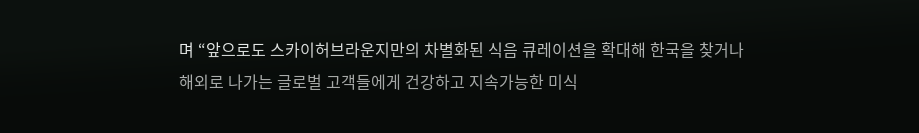며 “앞으로도 스카이허브라운지만의 차별화된 식음 큐레이션을 확대해 한국을 찾거나 해외로 나가는 글로벌 고객들에게 건강하고 지속가능한 미식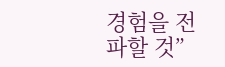경험을 전파할 것”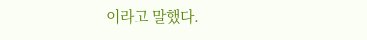이라고 말했다.